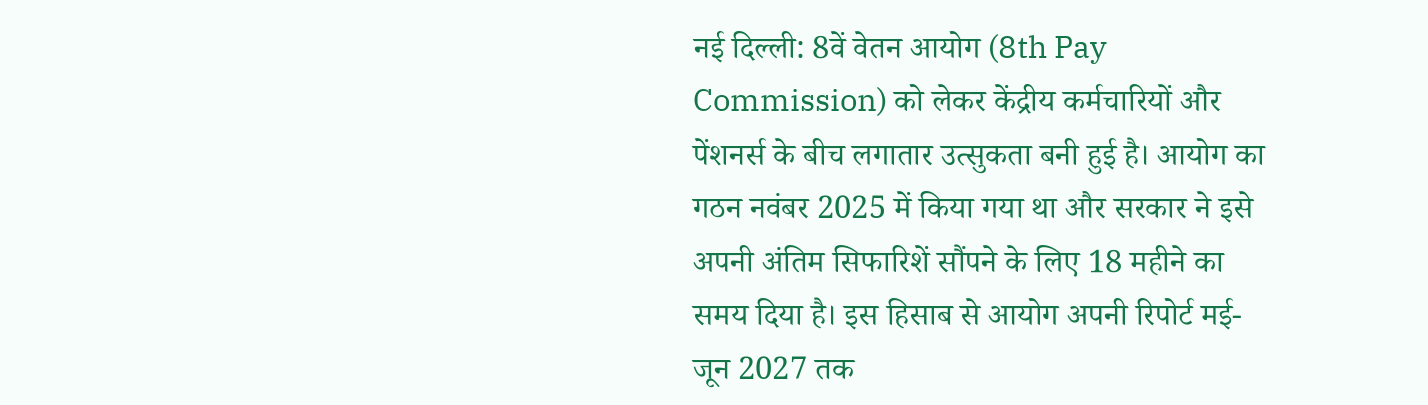नई दिल्ली: 8वें वेतन आयोग (8th Pay Commission) को लेकर केंद्रीय कर्मचारियों और पेंशनर्स के बीच लगातार उत्सुकता बनी हुई है। आयोग का गठन नवंबर 2025 में किया गया था और सरकार ने इसे अपनी अंतिम सिफारिशें सौंपने के लिए 18 महीने का समय दिया है। इस हिसाब से आयोग अपनी रिपोर्ट मई-जून 2027 तक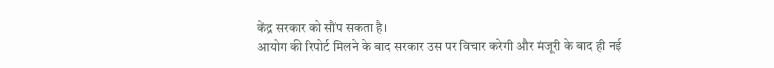केंद्र सरकार को सौंप सकता है।
आयोग की रिपोर्ट मिलने के बाद सरकार उस पर विचार करेगी और मंजूरी के बाद ही नई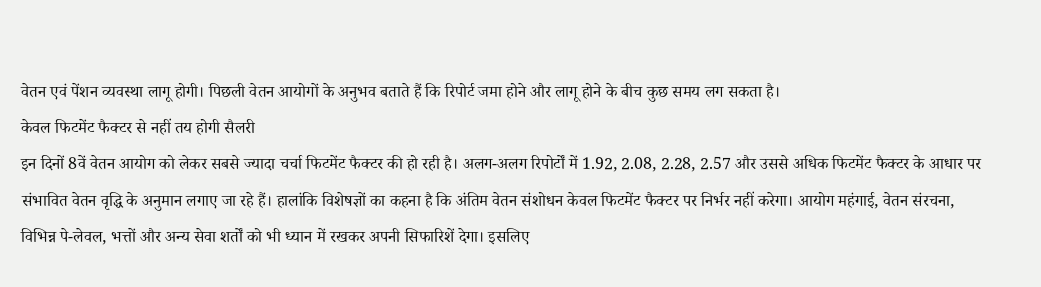वेतन एवं पेंशन व्यवस्था लागू होगी। पिछली वेतन आयोगों के अनुभव बताते हैं कि रिपोर्ट जमा होने और लागू होने के बीच कुछ समय लग सकता है।
केवल फिटमेंट फैक्टर से नहीं तय होगी सैलरी
इन दिनों 8वें वेतन आयोग को लेकर सबसे ज्यादा चर्चा फिटमेंट फैक्टर की हो रही है। अलग-अलग रिपोर्टों में 1.92, 2.08, 2.28, 2.57 और उससे अधिक फिटमेंट फैक्टर के आधार पर संभावित वेतन वृद्धि के अनुमान लगाए जा रहे हैं। हालांकि विशेषज्ञों का कहना है कि अंतिम वेतन संशोधन केवल फिटमेंट फैक्टर पर निर्भर नहीं करेगा। आयोग महंगाई, वेतन संरचना, विभिन्न पे-लेवल, भत्तों और अन्य सेवा शर्तों को भी ध्यान में रखकर अपनी सिफारिशें देगा। इसलिए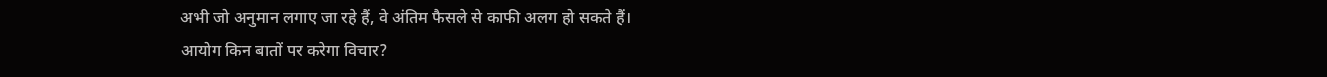अभी जो अनुमान लगाए जा रहे हैं, वे अंतिम फैसले से काफी अलग हो सकते हैं।
आयोग किन बातों पर करेगा विचार?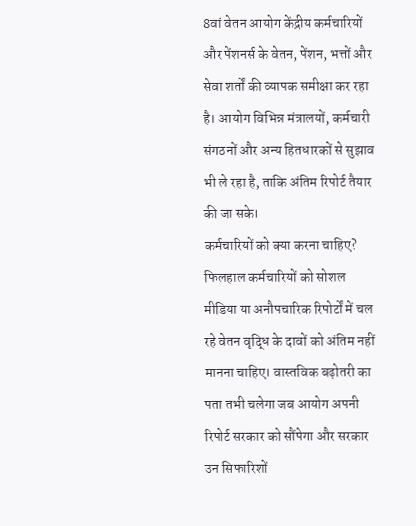8वां वेतन आयोग केंद्रीय कर्मचारियों और पेंशनर्स के वेतन, पेंशन, भत्तों और सेवा शर्तों की व्यापक समीक्षा कर रहा है। आयोग विभिन्न मंत्रालयों, कर्मचारी संगठनों और अन्य हितधारकों से सुझाव भी ले रहा है, ताकि अंतिम रिपोर्ट तैयार की जा सके।
कर्मचारियों को क्या करना चाहिए?
फिलहाल कर्मचारियों को सोशल मीडिया या अनौपचारिक रिपोर्टों में चल रहे वेतन वृद्धि के दावों को अंतिम नहीं मानना चाहिए। वास्तविक बढ़ोतरी का पता तभी चलेगा जब आयोग अपनी रिपोर्ट सरकार को सौंपेगा और सरकार उन सिफारिशों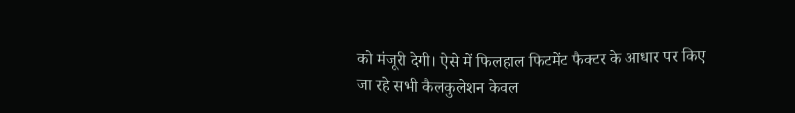को मंजूरी देगी। ऐसे में फिलहाल फिटमेंट फैक्टर के आधार पर किए जा रहे सभी कैलकुलेशन केवल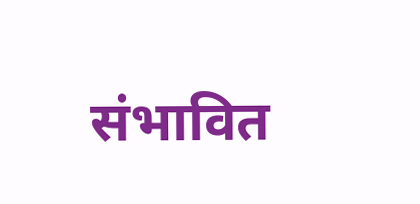संभावित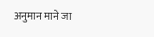अनुमान माने जा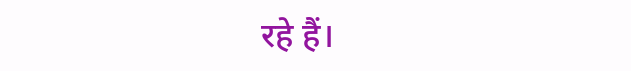रहे हैं।